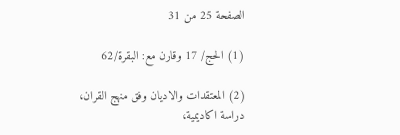الصفحة 25 من 31

(1) الحج/ 17 وقارن مع: البقرة/62

(2) المعتقدات والاديان وفق منهج القران، دراسة اكاديمية،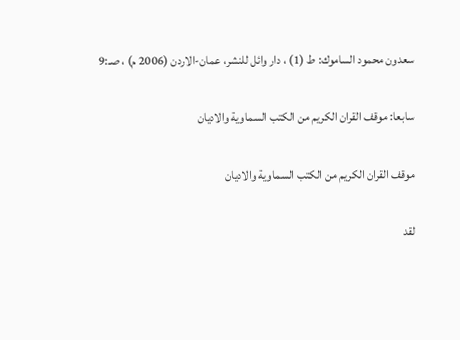سعدون محمود الساموك: ط (1) ، دار وائل للنشر، عمان-الاردن (2006 م) ، صـ:9

سابعا: موقف القران الكريم من الكتب السماوية والاديان

موقف القران الكريم من الكتب السماوية والاديان

لقد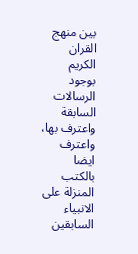بين منهج القران الكريم بوجود الرسالات السابقة واعترف بها، واعترف ايضا بالكتب المنزلة على الانبياء السابقين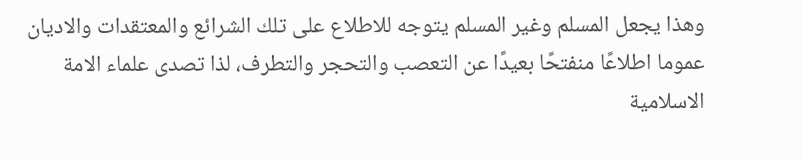وهذا يجعل المسلم وغير المسلم يتوجه للاطلاع على تلك الشرائع والمعتقدات والاديان عموما اطلاعًا منفتحًا بعيدًا عن التعصب والتحجر والتطرف، لذا تصدى علماء الامة الاسلامية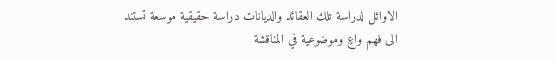الاوائل لدراسة تلك العقائد والديانات دراسة حقيقية موسعة تستند الى فهم واعٍ وموضوعية في المناقشة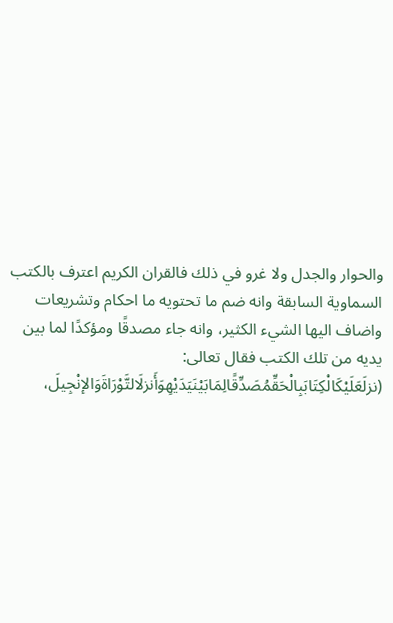والحوار والجدل ولا غرو في ذلك فالقران الكريم اعترف بالكتب السماوية السابقة وانه ضم ما تحتويه ما احكام وتشريعات واضاف اليها الشيء الكثير، وانه جاء مصدقًا ومؤكدًا لما بين يديه من تلك الكتب فقال تعالى: (نزلَعَلَيْكَالْكِتَابَبِالْحَقِّمُصَدِّقًالِمَابَيْنَيَدَيْهِوَأَنزلَالتَّوْرَاةَوَالإنْجِيلَ،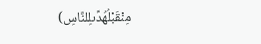مِنْقَبْلُهُدًىلِلنَّاسِ)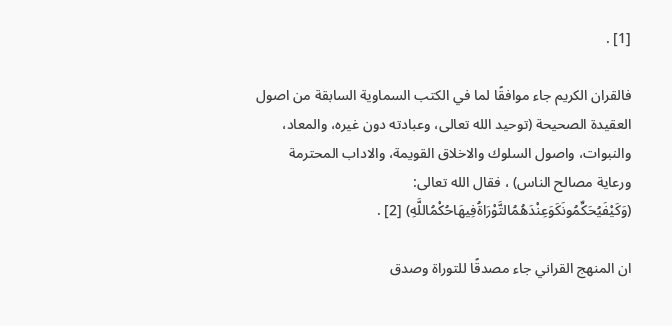[1] .

فالقران الكريم جاء موافقًا لما في الكتب السماوية السابقة من اصول العقيدة الصحيحة (توحيد الله تعالى، وعبادته دون غيره، والمعاد، والنبوات، واصول السلوك والاخلاق القويمة، والاداب المحترمة ورعاية مصالح الناس) ، فقال الله تعالى: (وَكَيْفَيُحَكِّمُونَكَوَعِنْدَهُمُالتَّوْرَاةُفِيهَاحُكْمُاللَّهِ) [2] .

ان المنهج القراني جاء مصدقًا للتوراة وصدق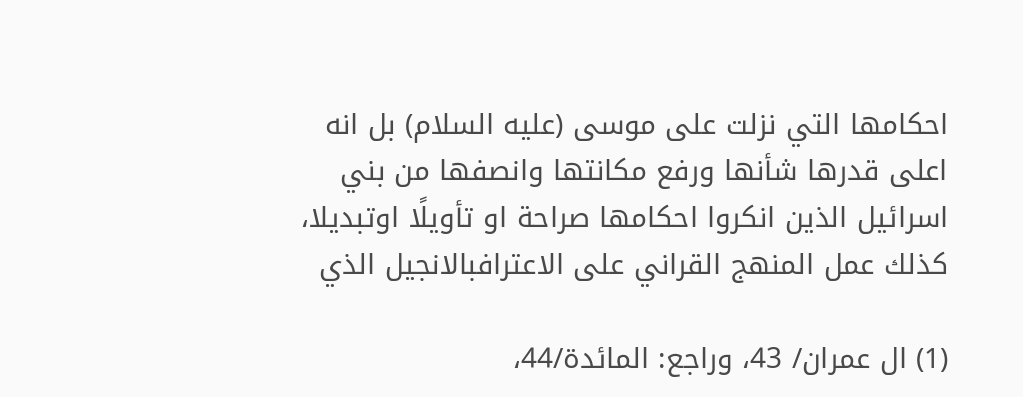احكامها التي نزلت على موسى (عليه السلام) بل انه اعلى قدرها شأنها ورفع مكانتها وانصفها من بني اسرائيل الذين انكروا احكامها صراحة او تأويلًا اوتبديلا، كذلك عمل المنهج القراني على الاعترافبالانجيل الذي

(1) ال عمران/ 43، وراجع: المائدة/44،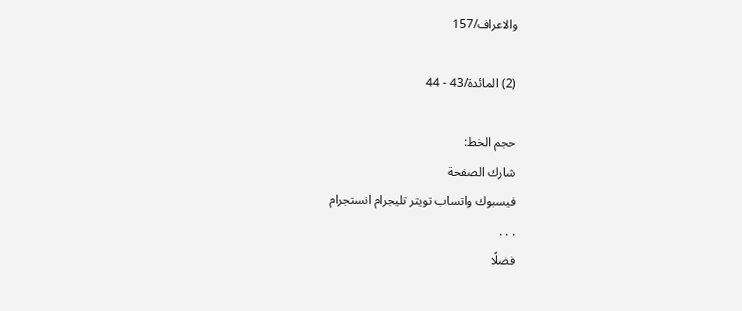والاعراف/157

(2) المائدة/43 - 44

حجم الخط:
شارك الصفحة
فيسبوك واتساب تويتر تليجرام انستجرام
. . .
فضلًا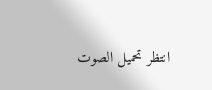انتظر تحميل الصوت